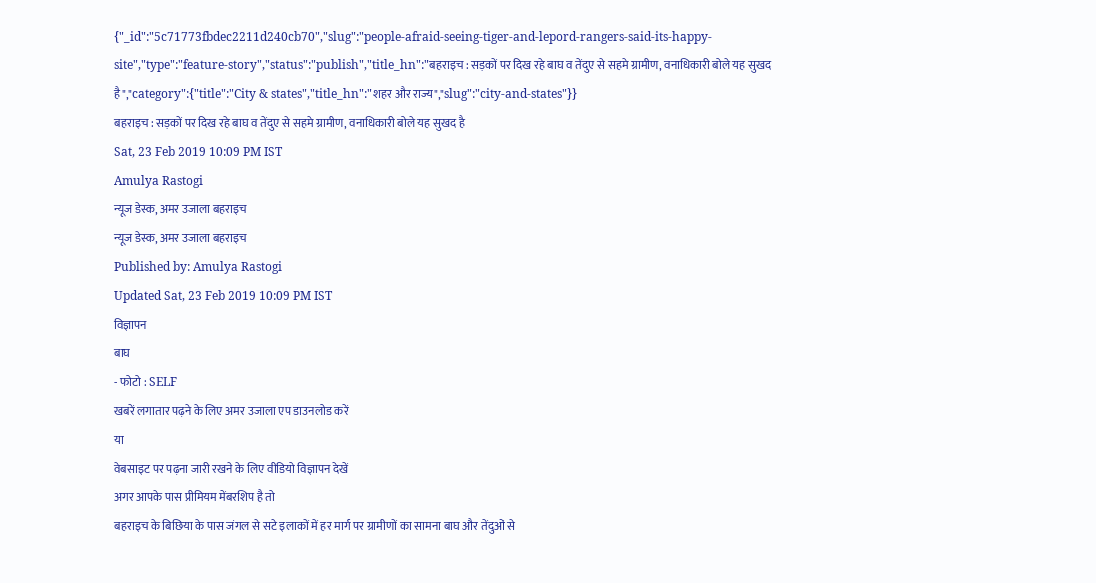{"_id":"5c71773fbdec2211d240cb70","slug":"people-afraid-seeing-tiger-and-lepord-rangers-said-its-happy-site","type":"feature-story","status":"publish","title_hn":"बहराइच : सड़कों पर दिख रहे बाघ व तेंदुए से सहमे ग्रामीण, वनाधिकारी बोले यह सुखद है","category":{"title":"City & states","title_hn":"शहर और राज्य","slug":"city-and-states"}}
बहराइच : सड़कों पर दिख रहे बाघ व तेंदुए से सहमे ग्रामीण, वनाधिकारी बोले यह सुखद है
Sat, 23 Feb 2019 10:09 PM IST
Amulya Rastogi
न्यूज डेस्क, अमर उजाला बहराइच
न्यूज डेस्क, अमर उजाला बहराइच
Published by: Amulya Rastogi
Updated Sat, 23 Feb 2019 10:09 PM IST
विज्ञापन
बाघ
- फोटो : SELF
खबरें लगातार पढ़ने के लिए अमर उजाला एप डाउनलोड करें
या
वेबसाइट पर पढ़ना जारी रखने के लिए वीडियो विज्ञापन देखें
अगर आपके पास प्रीमियम मेंबरशिप है तो
बहराइच के बिछिया के पास जंगल से सटे इलाकों में हर मार्ग पर ग्रामीणों का सामना बाघ और तेंदुओं से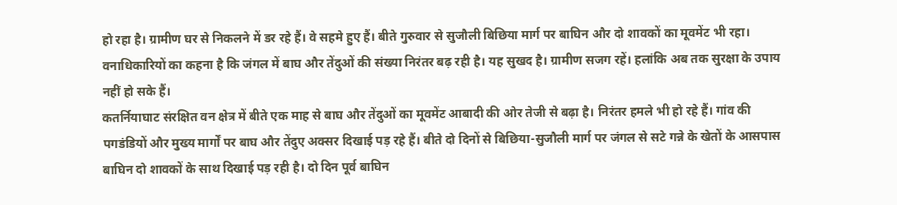हो रहा है। ग्रामीण घर से निकलने में डर रहे हैं। वे सहमे हुए हैं। बीते गुरुवार से सुजौली बिछिया मार्ग पर बाघिन और दो शावकों का मूवमेंट भी रहा। वनाधिकारियों का कहना है कि जंगल में बाघ और तेंदुओं की संख्या निरंतर बढ़ रही है। यह सुखद है। ग्रामीण सजग रहें। हलांकि अब तक सुरक्षा के उपाय नहीं हो सके हैं।
कतर्नियाघाट संरक्षित वन क्षेत्र में बीते एक माह से बाघ और तेंदुओं का मूवमेंट आबादी की ओर तेजी से बढ़ा है। निरंतर हमले भी हो रहे हैं। गांव की पगडंडियों और मुख्य मार्गों पर बाघ और तेंदुए अक्सर दिखाई पड़ रहे हैं। बीते दो दिनों से बिछिया-सुजौली मार्ग पर जंगल से सटे गन्ने के खेतों के आसपास बाघिन दो शावकों के साथ दिखाई पड़ रही है। दो दिन पूर्व बाघिन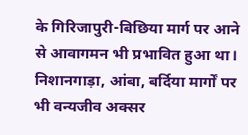के गिरिजापुरी-बिछिया मार्ग पर आने से आवागमन भी प्रभावित हुआ था। निशानगाड़ा, आंबा, बर्दिया मार्गों पर भी वन्यजीव अक्सर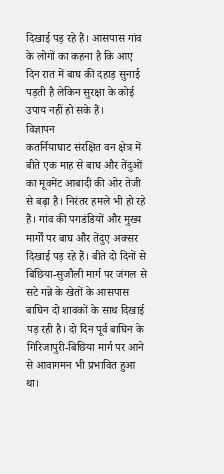दिखाई पड़ रहे हैं। आसपास गांव के लोगों का कहना है कि आए दिन रात में बाघ की दहाड़ सुनाई पड़ती है लेकिन सुरक्षा के कोई उपाय नहीं हो सके हैं।
विज्ञापन
कतर्नियाघाट संरक्षित वन क्षेत्र में बीते एक माह से बाघ और तेंदुओं का मूवमेंट आबादी की ओर तेजी से बढ़ा है। निरंतर हमले भी हो रहे हैं। गांव की पगडंडियों और मुख्य मार्गों पर बाघ और तेंदुए अक्सर दिखाई पड़ रहे हैं। बीते दो दिनों से बिछिया-सुजौली मार्ग पर जंगल से सटे गन्ने के खेतों के आसपास बाघिन दो शावकों के साथ दिखाई पड़ रही है। दो दिन पूर्व बाघिन के गिरिजापुरी-बिछिया मार्ग पर आने से आवागमन भी प्रभावित हुआ था।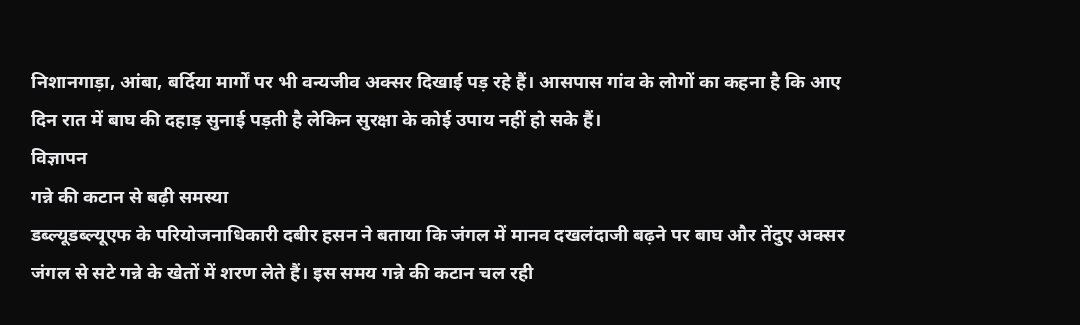निशानगाड़ा, आंबा, बर्दिया मार्गों पर भी वन्यजीव अक्सर दिखाई पड़ रहे हैं। आसपास गांव के लोगों का कहना है कि आए दिन रात में बाघ की दहाड़ सुनाई पड़ती है लेकिन सुरक्षा के कोई उपाय नहीं हो सके हैं।
विज्ञापन
गन्ने की कटान से बढ़ी समस्या
डब्ल्यूडब्ल्यूएफ के परियोजनाधिकारी दबीर हसन ने बताया कि जंगल में मानव दखलंदाजी बढ़ने पर बाघ और तेंदुए अक्सर जंगल से सटे गन्ने के खेतों में शरण लेते हैं। इस समय गन्ने की कटान चल रही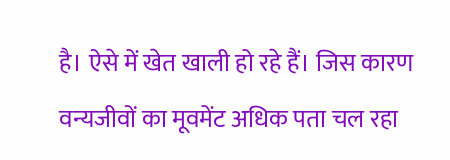है। ऐसे में खेत खाली हो रहे हैं। जिस कारण वन्यजीवों का मूवमेंट अधिक पता चल रहा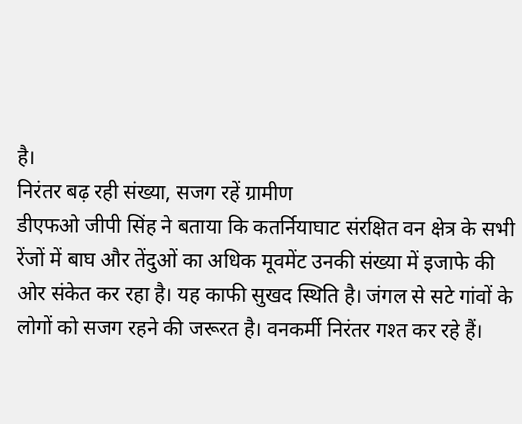है।
निरंतर बढ़ रही संख्या, सजग रहें ग्रामीण
डीएफओ जीपी सिंह ने बताया कि कतर्नियाघाट संरक्षित वन क्षेत्र के सभी रेंजों में बाघ और तेंदुओं का अधिक मूवमेंट उनकी संख्या में इजाफे की ओर संकेत कर रहा है। यह काफी सुखद स्थिति है। जंगल से सटे गांवों के लोगों को सजग रहने की जरूरत है। वनकर्मी निरंतर गश्त कर रहे हैं।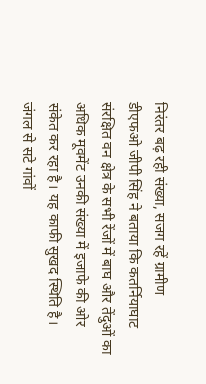निरंतर बढ़ रही संख्या, सजग रहें ग्रामीण
डीएफओ जीपी सिंह ने बताया कि कतर्नियाघाट संरक्षित वन क्षेत्र के सभी रेंजों में बाघ और तेंदुओं का अधिक मूवमेंट उनकी संख्या में इजाफे की ओर संकेत कर रहा है। यह काफी सुखद स्थिति है। जंगल से सटे गांवों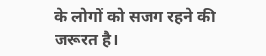के लोगों को सजग रहने की जरूरत है।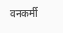वनकर्मी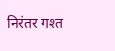निरंतर गश्त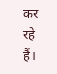कर रहे हैं।